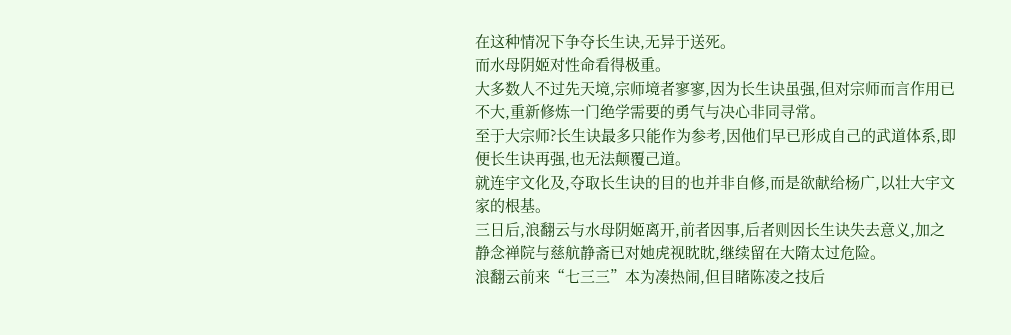在这种情况下争夺长生诀,无异于送死。
而水母阴姬对性命看得极重。
大多数人不过先天境,宗师境者寥寥,因为长生诀虽强,但对宗师而言作用已不大,重新修炼一门绝学需要的勇气与决心非同寻常。
至于大宗师?长生诀最多只能作为参考,因他们早已形成自己的武道体系,即便长生诀再强,也无法颠覆己道。
就连宇文化及,夺取长生诀的目的也并非自修,而是欲献给杨广,以壮大宇文家的根基。
三日后,浪翻云与水母阴姬离开,前者因事,后者则因长生诀失去意义,加之静念禅院与慈航静斋已对她虎视眈眈,继续留在大隋太过危险。
浪翻云前来“七三三”本为凑热闹,但目睹陈凌之技后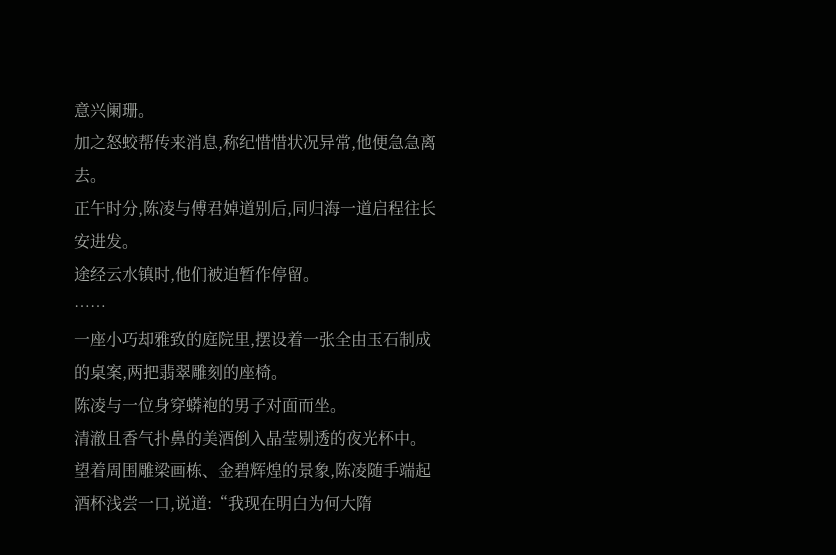意兴阑珊。
加之怒蛟帮传来消息,称纪惜惜状况异常,他便急急离去。
正午时分,陈凌与傅君婥道别后,同归海一道启程往长安进发。
途经云水镇时,他们被迫暂作停留。
……
一座小巧却雅致的庭院里,摆设着一张全由玉石制成的桌案,两把翡翠雕刻的座椅。
陈凌与一位身穿蟒袍的男子对面而坐。
清澈且香气扑鼻的美酒倒入晶莹剔透的夜光杯中。
望着周围雕梁画栋、金碧辉煌的景象,陈凌随手端起酒杯浅尝一口,说道:“我现在明白为何大隋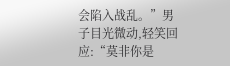会陷入战乱。”男子目光微动,轻笑回应:“莫非你是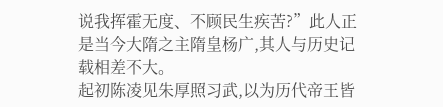说我挥霍无度、不顾民生疾苦?”此人正是当今大隋之主隋皇杨广,其人与历史记载相差不大。
起初陈凌见朱厚照习武,以为历代帝王皆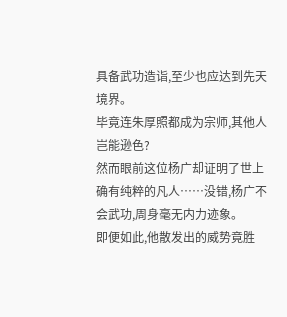具备武功造诣,至少也应达到先天境界。
毕竟连朱厚照都成为宗师,其他人岂能逊色?
然而眼前这位杨广却证明了世上确有纯粹的凡人……没错,杨广不会武功,周身毫无内力迹象。
即便如此,他散发出的威势竟胜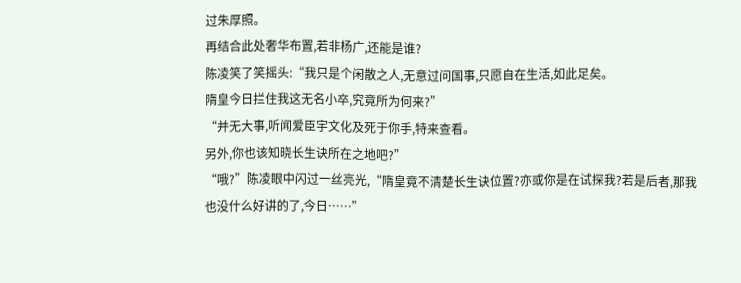过朱厚照。
再结合此处奢华布置,若非杨广,还能是谁?
陈凌笑了笑摇头:“我只是个闲散之人,无意过问国事,只愿自在生活,如此足矣。
隋皇今日拦住我这无名小卒,究竟所为何来?”
“并无大事,听闻爱臣宇文化及死于你手,特来查看。
另外,你也该知晓长生诀所在之地吧?”
“哦?”陈凌眼中闪过一丝亮光,“隋皇竟不清楚长生诀位置?亦或你是在试探我?若是后者,那我也没什么好讲的了,今日……”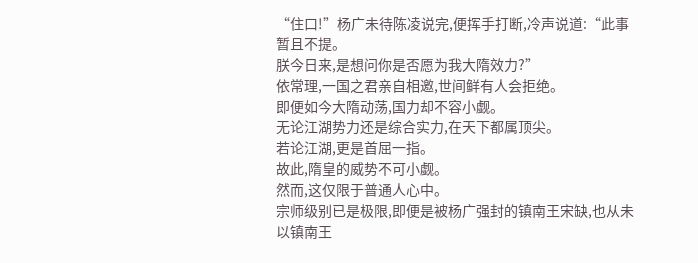“住口!”杨广未待陈凌说完,便挥手打断,冷声说道:“此事暂且不提。
朕今日来,是想问你是否愿为我大隋效力?”
依常理,一国之君亲自相邀,世间鲜有人会拒绝。
即便如今大隋动荡,国力却不容小觑。
无论江湖势力还是综合实力,在天下都属顶尖。
若论江湖,更是首屈一指。
故此,隋皇的威势不可小觑。
然而,这仅限于普通人心中。
宗师级别已是极限,即便是被杨广强封的镇南王宋缺,也从未以镇南王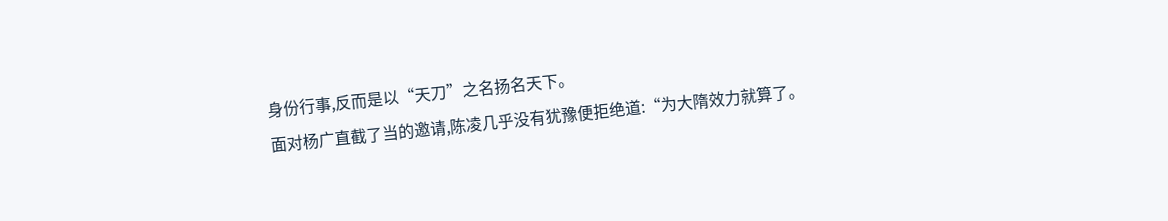身份行事,反而是以“天刀”之名扬名天下。
面对杨广直截了当的邀请,陈凌几乎没有犹豫便拒绝道:“为大隋效力就算了。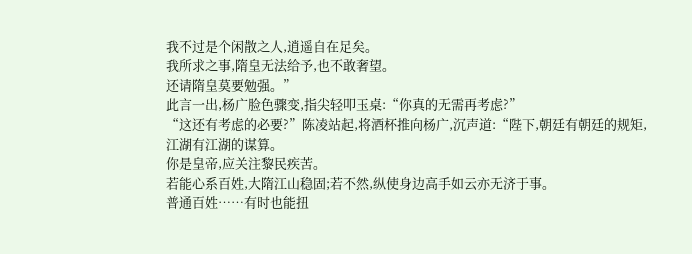我不过是个闲散之人,逍遥自在足矣。
我所求之事,隋皇无法给予,也不敢奢望。
还请隋皇莫要勉强。”
此言一出,杨广脸色骤变,指尖轻叩玉桌:“你真的无需再考虑?”
“这还有考虑的必要?”陈凌站起,将酒杯推向杨广,沉声道:“陛下,朝廷有朝廷的规矩,江湖有江湖的谋算。
你是皇帝,应关注黎民疾苦。
若能心系百姓,大隋江山稳固;若不然,纵使身边高手如云亦无济于事。
普通百姓……有时也能扭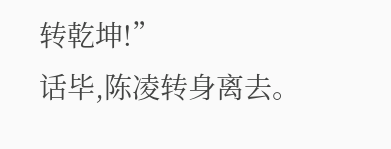转乾坤!”
话毕,陈凌转身离去。